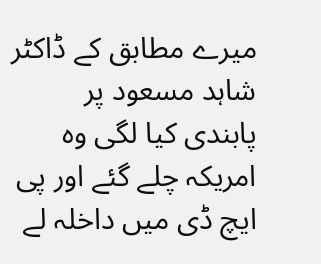میرے مطابق کے ڈاکٹر شاہد مسعود پر پابندی کیا لگی وہ امریکہ چلے گئے اور پی ایچ ڈی میں داخلہ لے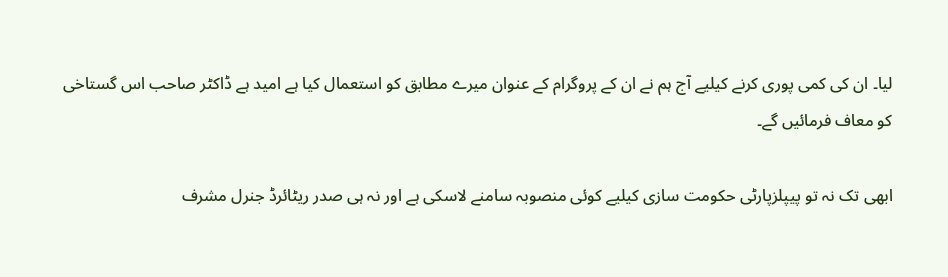لیا۔ ان کی کمی پوری کرنے کیلیے آج ہم نے ان کے پروگرام کے عنوان میرے مطابق کو استعمال کیا ہے امید ہے ڈاکٹر صاحب اس گستاخی کو معاف فرمائیں گے۔

ابھی تک نہ تو پیپلزپارٹی حکومت سازی کیلیے کوئی منصوبہ سامنے لاسکی ہے اور نہ ہی صدر ریٹائرڈ جنرل مشرف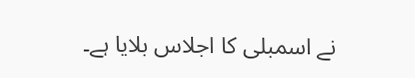نے اسمبلی کا اجلاس بلایا ہے۔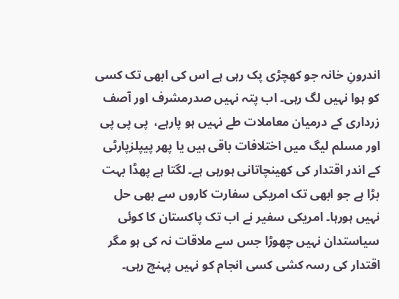اندرونِ خانہ جو کھچڑی پک رہی ہے اس کی ابھی تک کسی کو ہوا نہیں لگ رہی۔ اب پتہ نہیں صدرمشرف اور آصف زرداری کے درمیان معاملات طے نہیں ہو پارہے،  پی پی پی اور مسلم لیگ میں اختلافات باقی ہیں یا پھر پیپلزپارٹی کے اندر اقتدار کی کھینچاتانی ہورہی ہے۔ لگتا ہے پھڈا بہت بڑا ہے جو ابھی تک امریکی سفارت کاروں سے بھی حل نہیں ہورہا۔ امریکی سفیر نے اب تک پاکستان کا کوئی سیاستدان نہیں چھوڑا جس سے ملاقات نہ کی ہو مگر اقتدار کی رسہ کشی کسی انجام کو نہیں پہنچ رہی۔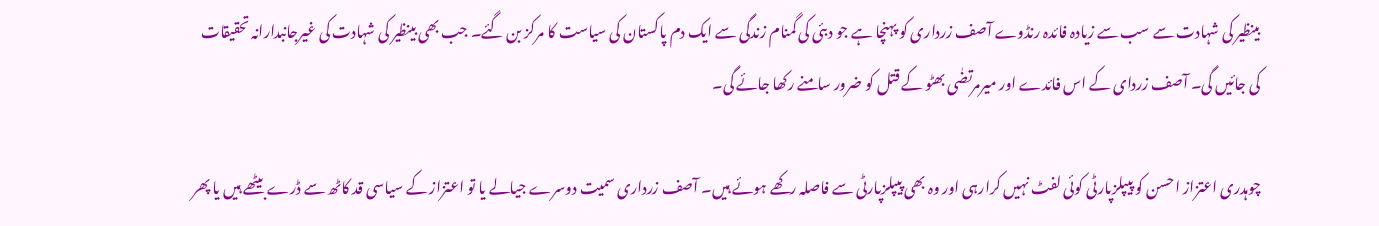بینظیر کی شہادت سے سب سے زیادہ فائدہ رنڈوے آصف زرداری کو پہنچا ہے جو دبئی کی گمنام زندگی سے ایک دم پاکستان کی سیاست کا مرکز بن گئے۔ جب بھی بینظیر کی شہادت کی غیرجانبدارانہ تحقیقات کی جائیں گی۔ آصف زردای کے اس فائدے اور میرمرتضٰی بھٹو کے قتل کو ضرور سامنے رکھا جائے گی۔

چوہدری اعتزاز احسن کو پیپلزپارٹی کوئی لفٹ نہیں کرارہی اور وہ بھی پیپلزپارٹی سے فاصلہ رکھے ہوئے ہیں۔ آصف زرداری سمیت دوسرے جیالے یا تو اعتزاز کے سیاسی قد کاٹھ سے ڈرے بیٹھے ہیں یا پھر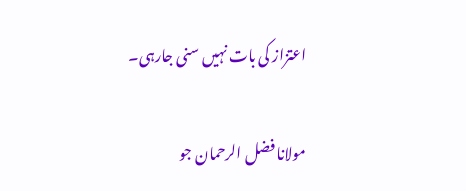اعتزاز کی بات نہیں سنی جارہی۔

مولانا فضل الرحمان جو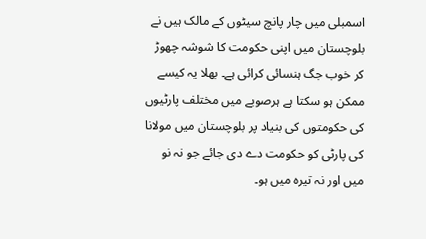اسمبلی میں چار پانچ سیٹوں کے مالک ہیں نے بلوچستان میں اپنی حکومت کا شوشہ چھوڑ کر خوب جگ ہنسائی کرائی ہے۔ بھلا یہ کیسے ممکن ہو سکتا ہے ہرصوبے میں مختلف پارٹیوں کی حکومتوں کی بنیاد پر بلوچستان میں مولانا کی پارٹی کو حکومت دے دی جائے جو نہ نو میں اور نہ تیرہ میں ہو۔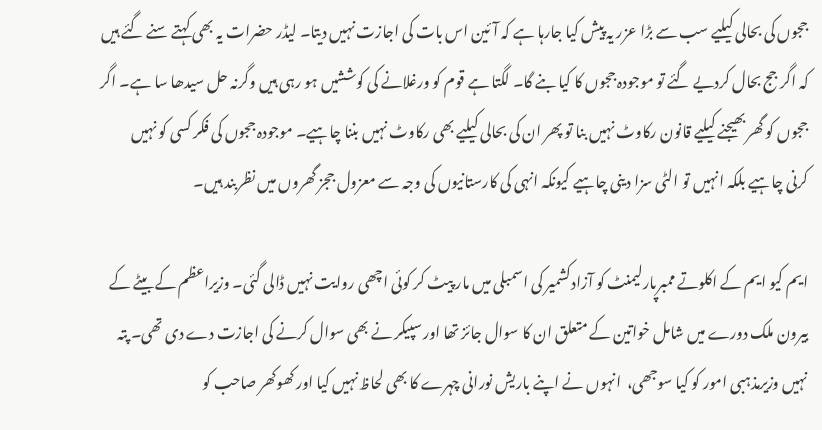ججوں کی بحالی کیلیے سب سے بڑا عزر یہ پیش کیا جارہا ہے کہ آئین اس بات کی اجازت نہیں دیتا۔ لیڈر حضرات یہ بھی کہتے سنے گئے ہیں کہ اگر جج بحال کردیے گئے تو موجودہ ججوں کا کیا بنے گا۔ لگتا ہے قوم کو ورغلانے کی کوششیں ہو رہی ہیں وگرنہ حل سیدھا سا ہے۔ اگر ججوں کو گھر بھیجنے کیلیے قانون رکاوٹ نہیں بنا تو پھر ان کی بحالی کیلیے بھی رکاوٹ نہیں بننا چاہیے۔ موجودہ ججوں کی فکر کسی کو نہیں کرنی چاہیے بلکہ انہیں تو الٹی سزا دینی چاہیے کیونکہ انہی کی کارستانیوں کی وجہ سے معزول ججز گھروں میں نظربند ہیں۔

ایم کیو ایم کے اکلوتے ممبرپارلیمنٹ کو آزادکشمیر کی اسمبلی میں مار پیٹ کر کوئی اچھی روایت نہیں ڈالی گئی۔ وزیراعظم کے بیٹے کے بیرون ملک دورے میں شامل خواتین کے متعلق ان کا سوال جائز تھا اور سپیکر نے بھی سوال کرنے کی اجازت دے دی تھی۔ پتہ نہیں وزیرمذہبی امور کو کیا سوجھی،  انہوں نے اپنے باریش نورانی چہرے کا بھی لحاظ نہیں کیا اور کھوکھر صاحب کو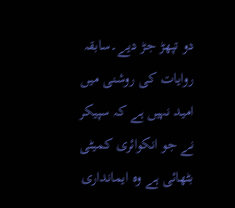دو تپھڑ جڑ دیے۔سابقہ روایات کی روشنی میں امید نہیں ہے کہ سپیکر نے جو انکوائری کمیٹی بٹھائی ہے وہ ایمانداری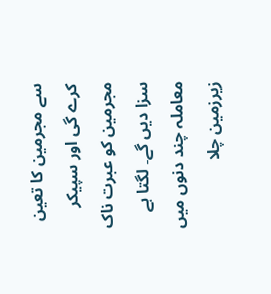سے مجرمین کا تعین کرے گی اور سپیکر مجرمین کو عبرت ناک سزا دیں گے۔ لگتا ہے معاملہ چند دنوں میں زیرزمین چلا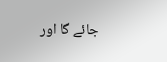جائے گا اور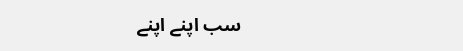سب اپنے اپنے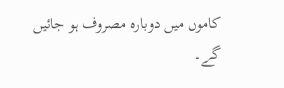کاموں میں دوبارہ مصروف ہو جائیں گے۔